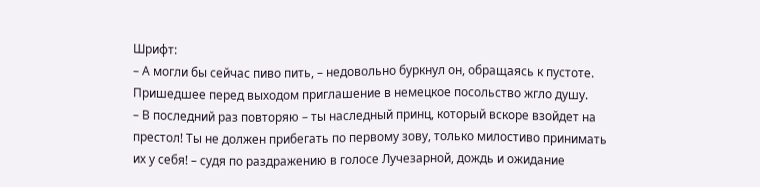Шрифт:
– А могли бы сейчас пиво пить, – недовольно буркнул он, обращаясь к пустоте. Пришедшее перед выходом приглашение в немецкое посольство жгло душу.
– В последний раз повторяю – ты наследный принц, который вскоре взойдет на престол! Ты не должен прибегать по первому зову, только милостиво принимать их у себя! – судя по раздражению в голосе Лучезарной, дождь и ожидание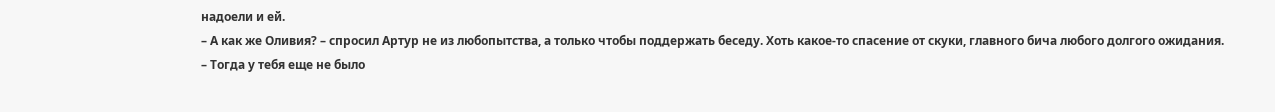надоели и ей.
– А как же Оливия? – спросил Артур не из любопытства, а только чтобы поддержать беседу. Хоть какое-то спасение от скуки, главного бича любого долгого ожидания.
– Тогда у тебя еще не было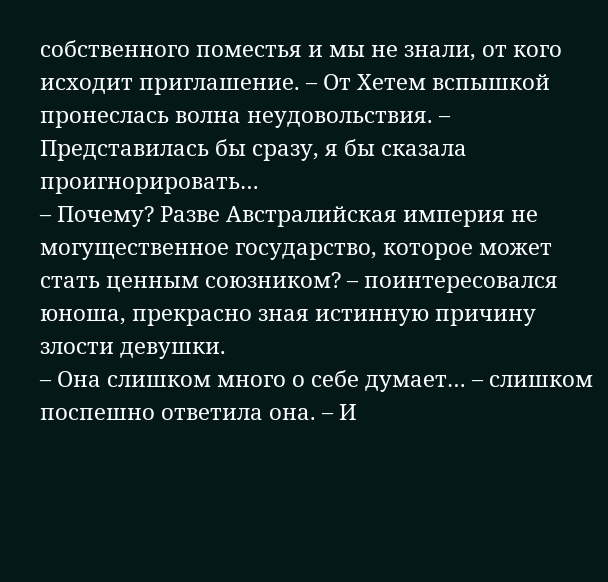собственного поместья и мы не знали, от кого исходит приглашение. – От Хетем вспышкой пронеслась волна неудовольствия. – Представилась бы сразу, я бы сказала проигнорировать…
– Почему? Разве Австралийская империя не могущественное государство, которое может стать ценным союзником? – поинтересовался юноша, прекрасно зная истинную причину злости девушки.
– Она слишком много о себе думает… – слишком поспешно ответила она. – И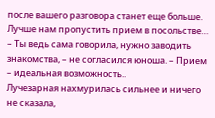после вашего разговора станет еще больше. Лучше нам пропустить прием в посольстве…
– Ты ведь сама говорила, нужно заводить знакомства, – не согласился юноша. – Прием – идеальная возможность..
Лучезарная нахмурилась сильнее и ничего не сказала,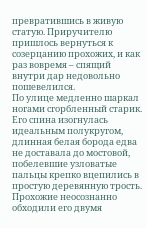превратившись в живую статую. Приручителю пришлось вернуться к созерцанию прохожих, и как раз вовремя – спящий внутри дар недовольно пошевелился.
По улице медленно шаркал ногами сгорбленный старик. Его спина изогнулась идеальным полукругом, длинная белая борода едва не доставала до мостовой, побелевшие узловатые пальцы крепко вцепились в простую деревянную трость. Прохожие неосознанно обходили его двумя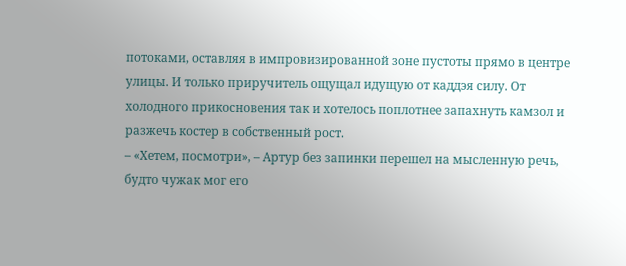потоками, оставляя в импровизированной зоне пустоты прямо в центре улицы. И только приручитель ощущал идущую от каддэя силу. От холодного прикосновения так и хотелось поплотнее запахнуть камзол и разжечь костер в собственный рост.
– «Хетем, посмотри», – Артур без запинки перешел на мысленную речь, будто чужак мог его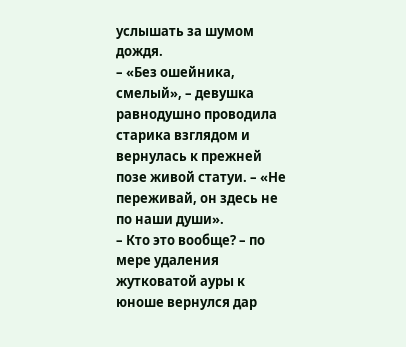услышать за шумом дождя.
– «Без ошейника, смелый», – девушка равнодушно проводила старика взглядом и вернулась к прежней позе живой статуи. – «Не переживай, он здесь не по наши души».
– Кто это вообще? – по мере удаления жутковатой ауры к юноше вернулся дар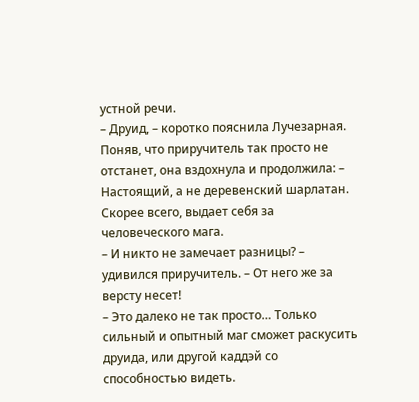устной речи.
– Друид, – коротко пояснила Лучезарная. Поняв, что приручитель так просто не отстанет, она вздохнула и продолжила: – Настоящий, а не деревенский шарлатан. Скорее всего, выдает себя за человеческого мага.
– И никто не замечает разницы? – удивился приручитель. – От него же за версту несет!
– Это далеко не так просто… Только сильный и опытный маг сможет раскусить друида, или другой каддэй со способностью видеть.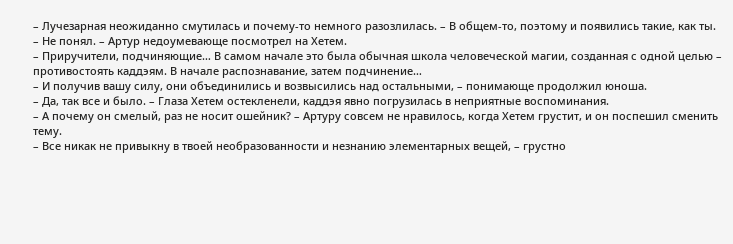– Лучезарная неожиданно смутилась и почему-то немного разозлилась. – В общем-то, поэтому и появились такие, как ты.
– Не понял. – Артур недоумевающе посмотрел на Хетем.
– Приручители, подчиняющие… В самом начале это была обычная школа человеческой магии, созданная с одной целью – противостоять каддэям. В начале распознавание, затем подчинение…
– И получив вашу силу, они объединились и возвысились над остальными, – понимающе продолжил юноша.
– Да, так все и было. – Глаза Хетем остекленели, каддэя явно погрузилась в неприятные воспоминания.
– А почему он смелый, раз не носит ошейник? – Артуру совсем не нравилось, когда Хетем грустит, и он поспешил сменить тему.
– Все никак не привыкну в твоей необразованности и незнанию элементарных вещей, – грустно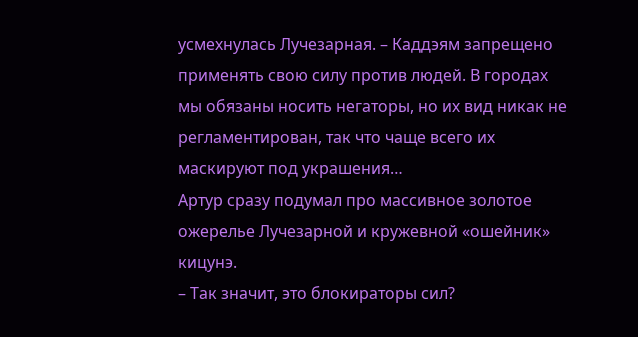усмехнулась Лучезарная. – Каддэям запрещено применять свою силу против людей. В городах мы обязаны носить негаторы, но их вид никак не регламентирован, так что чаще всего их маскируют под украшения…
Артур сразу подумал про массивное золотое ожерелье Лучезарной и кружевной «ошейник» кицунэ.
– Так значит, это блокираторы сил?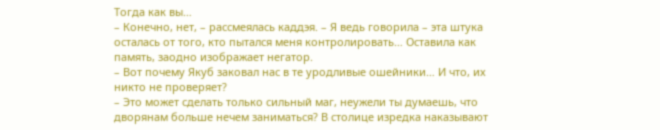Тогда как вы…
– Конечно, нет, – рассмеялась каддэя. – Я ведь говорила – эта штука осталась от того, кто пытался меня контролировать… Оставила как память, заодно изображает негатор.
– Вот почему Якуб заковал нас в те уродливые ошейники… И что, их никто не проверяет?
– Это может сделать только сильный маг, неужели ты думаешь, что дворянам больше нечем заниматься? В столице изредка наказывают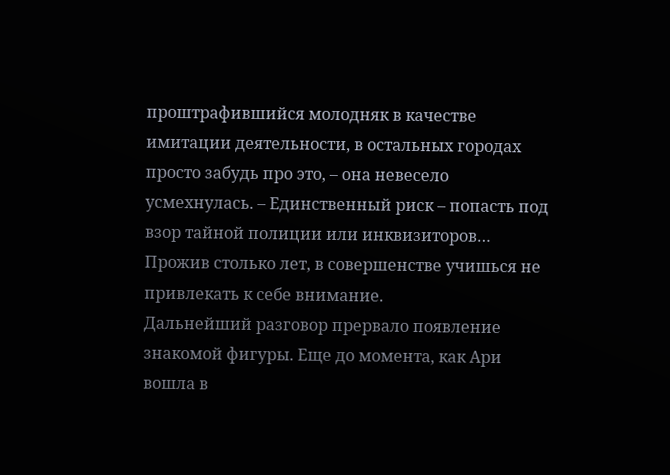проштрафившийся молодняк в качестве имитации деятельности, в остальных городах просто забудь про это, – она невесело усмехнулась. – Единственный риск – попасть под взор тайной полиции или инквизиторов… Прожив столько лет, в совершенстве учишься не привлекать к себе внимание.
Дальнейший разговор прервало появление знакомой фигуры. Еще до момента, как Ари вошла в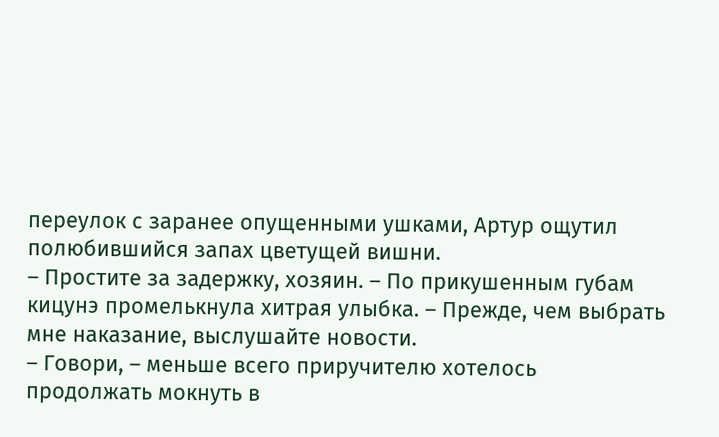переулок с заранее опущенными ушками, Артур ощутил полюбившийся запах цветущей вишни.
– Простите за задержку, хозяин. – По прикушенным губам кицунэ промелькнула хитрая улыбка. – Прежде, чем выбрать мне наказание, выслушайте новости.
– Говори, – меньше всего приручителю хотелось продолжать мокнуть в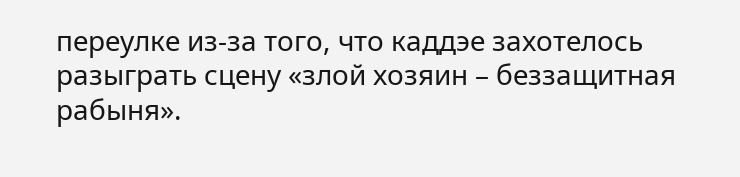переулке из-за того, что каддэе захотелось разыграть сцену «злой хозяин – беззащитная рабыня».